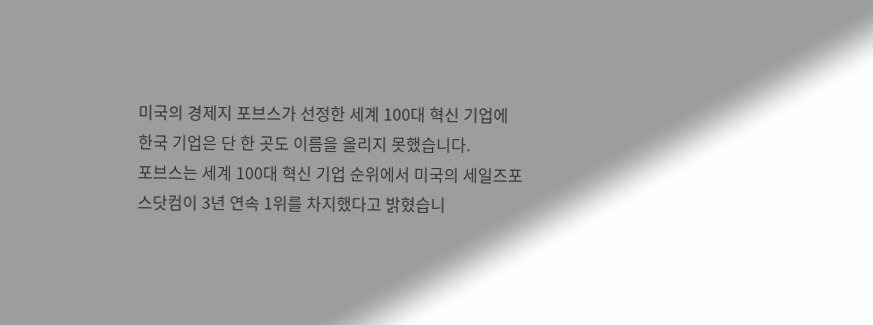미국의 경제지 포브스가 선정한 세계 100대 혁신 기업에 한국 기업은 단 한 곳도 이름을 올리지 못했습니다.
포브스는 세계 100대 혁신 기업 순위에서 미국의 세일즈포스닷컴이 3년 연속 1위를 차지했다고 밝혔습니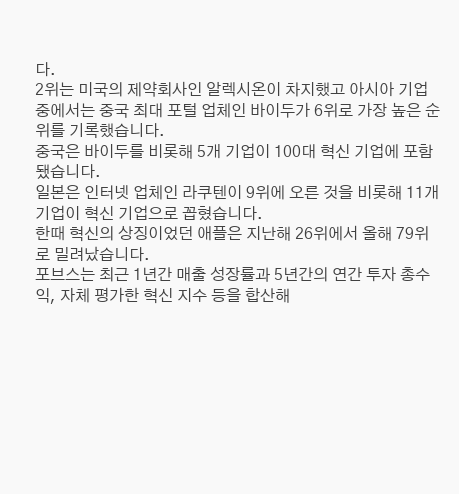다.
2위는 미국의 제약회사인 알렉시온이 차지했고 아시아 기업 중에서는 중국 최대 포털 업체인 바이두가 6위로 가장 높은 순위를 기록했습니다.
중국은 바이두를 비롯해 5개 기업이 100대 혁신 기업에 포함됐습니다.
일본은 인터넷 업체인 라쿠텐이 9위에 오른 것을 비롯해 11개 기업이 혁신 기업으로 꼽혔습니다.
한때 혁신의 상징이었던 애플은 지난해 26위에서 올해 79위로 밀려났습니다.
포브스는 최근 1년간 매출 성장률과 5년간의 연간 투자 총수익, 자체 평가한 혁신 지수 등을 합산해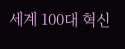세계 100대 혁신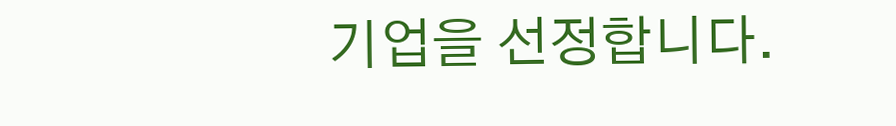기업을 선정합니다.